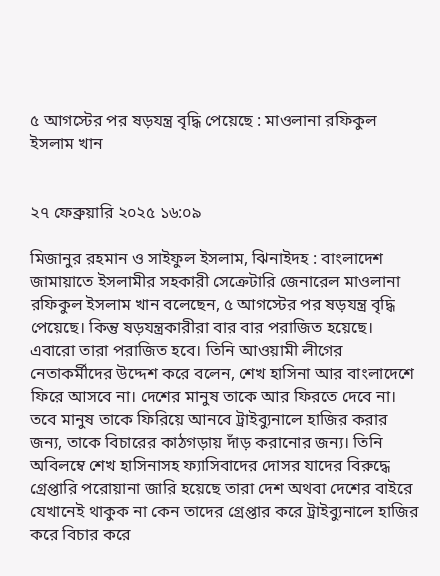৫ আগস্টের পর ষড়যন্ত্র বৃদ্ধি পেয়েছে : মাওলানা রফিকুল ইসলাম খান


২৭ ফেব্রুয়ারি ২০২৫ ১৬:০৯

মিজানুর রহমান ও সাইফুল ইসলাম, ঝিনাইদহ : বাংলাদেশ জামায়াতে ইসলামীর সহকারী সেক্রেটারি জেনারেল মাওলানা রফিকুল ইসলাম খান বলেছেন, ৫ আগস্টের পর ষড়যন্ত্র বৃদ্ধি পেয়েছে। কিন্তু ষড়যন্ত্রকারীরা বার বার পরাজিত হয়েছে। এবারো তারা পরাজিত হবে। তিনি আওয়ামী লীগের নেতাকর্মীদের উদ্দেশ করে বলেন, শেখ হাসিনা আর বাংলাদেশে ফিরে আসবে না। দেশের মানুষ তাকে আর ফিরতে দেবে না। তবে মানুষ তাকে ফিরিয়ে আনবে ট্রাইব্যুনালে হাজির করার জন্য, তাকে বিচারের কাঠগড়ায় দাঁড় করানোর জন্য। তিনি অবিলম্বে শেখ হাসিনাসহ ফ্যাসিবাদের দোসর যাদের বিরুদ্ধে গ্রেপ্তারি পরোয়ানা জারি হয়েছে তারা দেশ অথবা দেশের বাইরে যেখানেই থাকুক না কেন তাদের গ্রেপ্তার করে ট্রাইব্যুনালে হাজির করে বিচার করে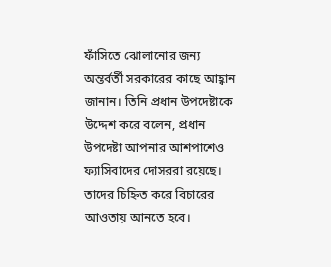ফাঁসিতে ঝোলানোর জন্য অন্তর্বর্তী সরকারের কাছে আহ্বান জানান। তিনি প্রধান উপদেষ্টাকে উদ্দেশ করে বলেন, প্রধান উপদেষ্টা আপনার আশপাশেও ফ্যাসিবাদের দোসররা রয়েছে। তাদের চিহ্নিত করে বিচারের আওতায় আনতে হবে।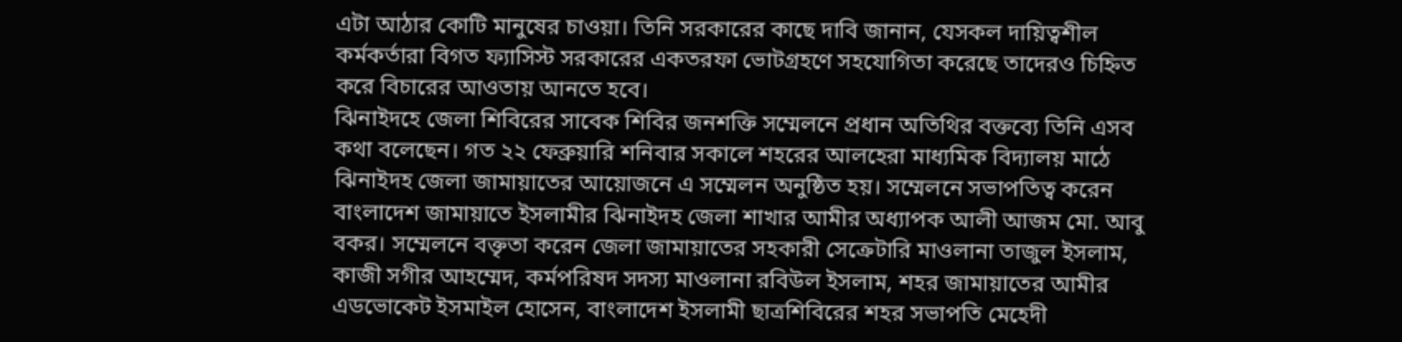এটা আঠার কোটি মানুষের চাওয়া। তিনি সরকারের কাছে দাবি জানান, যেসকল দায়িত্বশীল কর্মকর্তারা বিগত ফ্যাসিস্ট সরকারের একতরফা ভোটগ্রহণে সহযোগিতা করেছে তাদেরও চিহ্নিত করে বিচারের আওতায় আনতে হবে।
ঝিনাইদহে জেলা শিবিরের সাবেক শিবির জনশক্তি সম্মেলনে প্রধান অতিথির বক্তব্যে তিনি এসব কথা বলেছেন। গত ২২ ফেব্রুয়ারি শনিবার সকালে শহরের আলহেরা মাধ্যমিক বিদ্যালয় মাঠে ঝিনাইদহ জেলা জামায়াতের আয়োজনে এ সম্মেলন অনুষ্ঠিত হয়। সম্মেলনে সভাপতিত্ব করেন বাংলাদেশ জামায়াতে ইসলামীর ঝিনাইদহ জেলা শাখার আমীর অধ্যাপক আলী আজম মো. আবু বকর। সম্মেলনে বক্তৃতা করেন জেলা জামায়াতের সহকারী সেক্রেটারি মাওলানা তাজুল ইসলাম, কাজী সগীর আহম্মেদ, কর্মপরিষদ সদস্য মাওলানা রবিউল ইসলাম, শহর জামায়াতের আমীর এডভোকেট ইসমাইল হোসেন, বাংলাদেশ ইসলামী ছাত্রশিবিরের শহর সভাপতি মেহেদী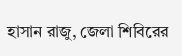হাসান রাজু, জেলা শিবিরের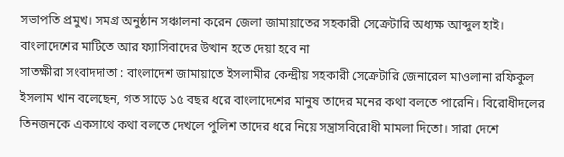সভাপতি প্রমুখ। সমগ্র অনুষ্ঠান সঞ্চালনা করেন জেলা জামায়াতের সহকারী সেক্রেটারি অধ্যক্ষ আব্দুল হাই।
বাংলাদেশের মাটিতে আর ফ্যাসিবাদের উত্থান হতে দেয়া হবে না
সাতক্ষীরা সংবাদদাতা : বাংলাদেশ জামায়াতে ইসলামীর কেন্দ্রীয় সহকারী সেক্রেটারি জেনারেল মাওলানা রফিকুল ইসলাম খান বলেছেন, গত সাড়ে ১৫ বছর ধরে বাংলাদেশের মানুষ তাদের মনের কথা বলতে পারেনি। বিরোধীদলের তিনজনকে একসাথে কথা বলতে দেখলে পুলিশ তাদের ধরে নিয়ে সন্ত্রাসবিরোধী মামলা দিতো। সারা দেশে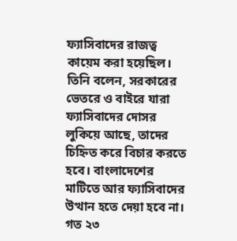ফ্যাসিবাদের রাজত্ব কায়েম করা হয়েছিল। তিনি বলেন, সরকারের ভেতরে ও বাইরে যারা ফ্যাসিবাদের দোসর লুকিয়ে আছে, তাদের চিহ্নিত করে বিচার করতে হবে। বাংলাদেশের মাটিতে আর ফ্যাসিবাদের উত্থান হতে দেয়া হবে না।
গত ২৩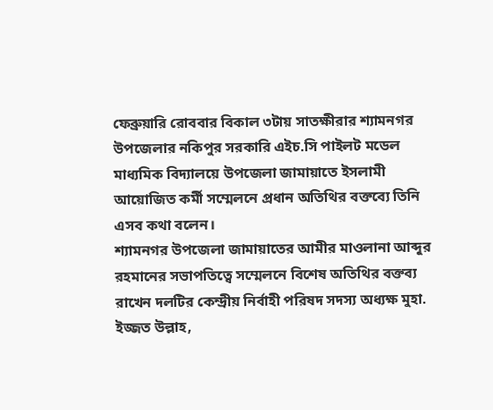ফেব্রুয়ারি রোববার বিকাল ৩টায় সাতক্ষীরার শ্যামনগর উপজেলার নকিপুর সরকারি এইচ.সি পাইলট মডেল মাধ্যমিক বিদ্যালয়ে উপজেলা জামায়াতে ইসলামী আয়োজিত কর্মী সম্মেলনে প্রধান অতিথির বক্তব্যে তিনি এসব কথা বলেন।
শ্যামনগর উপজেলা জামায়াতের আমীর মাওলানা আব্দুর রহমানের সভাপতিত্বে সম্মেলনে বিশেষ অতিথির বক্তব্য রাখেন দলটির কেন্দ্রীয় নির্বাহী পরিষদ সদস্য অধ্যক্ষ মুহা. ইজ্জত উল্লাহ,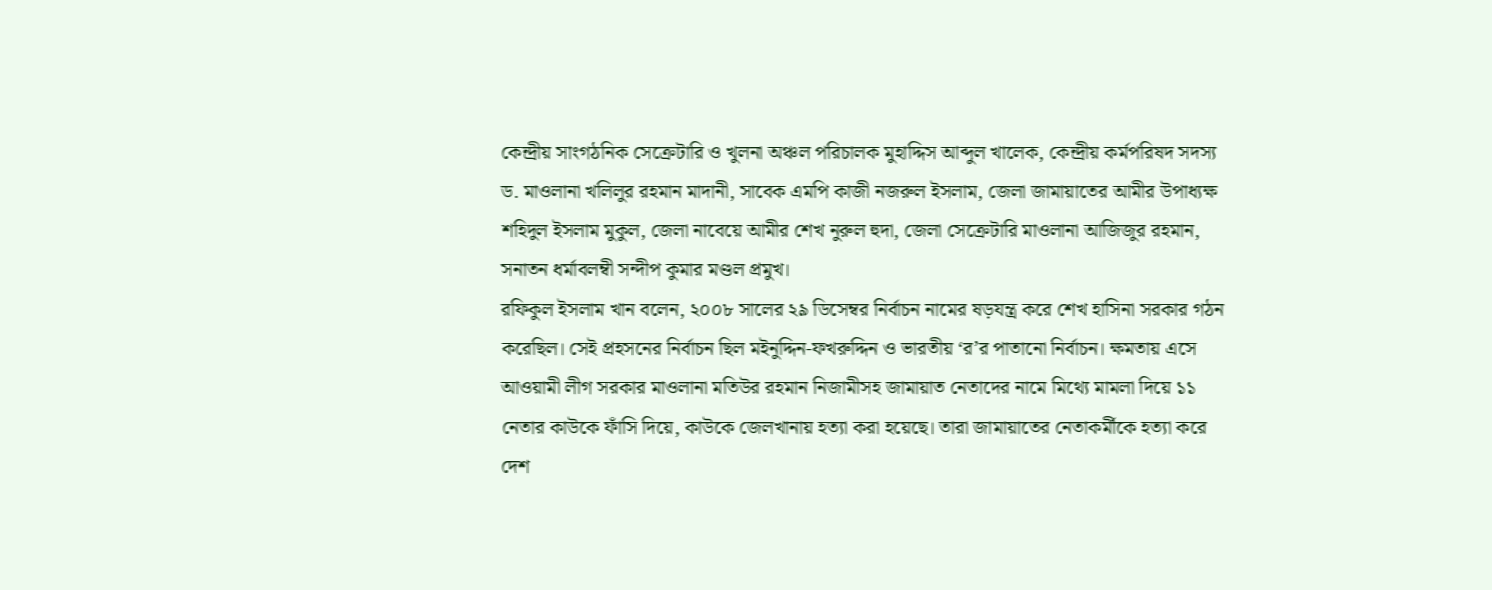কেন্দ্রীয় সাংগঠনিক সেক্রেটারি ও খুলনা অঞ্চল পরিচালক মুহাদ্দিস আব্দুল খালেক, কেন্দ্রীয় কর্মপরিষদ সদস্য ড. মাওলানা খলিলুর রহমান মাদানী, সাবেক এমপি কাজী নজরুল ইসলাম, জেলা জামায়াতের আমীর উপাধ্যক্ষ শহিদুল ইসলাম মুকুল, জেলা নাবেয়ে আমীর শেখ নুরুল হুদা, জেলা সেক্রেটারি মাওলানা আজিজুর রহমান, সনাতন ধর্মাবলম্বী সন্দীপ কুমার মণ্ডল প্রমুখ।
রফিকুল ইসলাম খান বলেন, ২০০৮ সালের ২৯ ডিসেম্বর নির্বাচন নামের ষড়যন্ত্র করে শেখ হাসিনা সরকার গঠন করেছিল। সেই প্রহসনের নির্বাচন ছিল মইনুদ্দিন-ফখরুদ্দিন ও ভারতীয় ‘র’র পাতানো নির্বাচন। ক্ষমতায় এসে আওয়ামী লীগ সরকার মাওলানা মতিউর রহমান নিজামীসহ জামায়াত নেতাদের নামে মিথ্যে মামলা দিয়ে ১১ নেতার কাউকে ফাঁসি দিয়ে, কাউকে জেলখানায় হত্যা করা হয়েছে। তারা জামায়াতের নেতাকর্মীকে হত্যা করে দেশ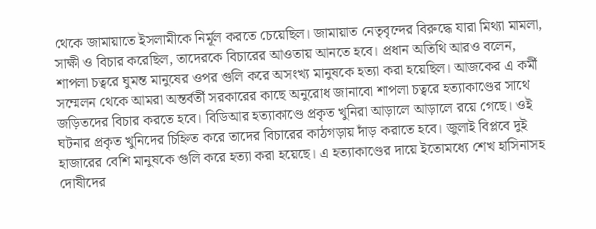থেকে জামায়াতে ইসলামীকে নির্মূল করতে চেয়েছিল। জামায়াত নেতৃবৃন্দের বিরুদ্ধে যারা মিথ্যা মামলা, সাক্ষী ও বিচার করেছিল, তাদেরকে বিচারের আওতায় আনতে হবে। প্রধান অতিথি আরও বলেন, শাপলা চত্বরে ঘুমন্ত মানুষের ওপর গুলি করে অসংখ্য মানুষকে হত্যা করা হয়েছিল। আজকের এ কর্মী সম্মেলন থেকে আমরা অন্তর্বর্তী সরকারের কাছে অনুরোধ জানাবো শাপলা চত্বরে হত্যাকাণ্ডের সাথে জড়িতদের বিচার করতে হবে। বিডিআর হত্যাকাণ্ডে প্রকৃত খুনিরা আড়ালে আড়ালে রয়ে গেছে। ওই ঘটনার প্রকৃত খুনিদের চিহ্নিত করে তাদের বিচারের কাঠগড়ায় দাঁড় করাতে হবে। জুলাই বিপ্লবে দুই হাজারের বেশি মানুষকে গুলি করে হত্যা করা হয়েছে। এ হত্যাকাণ্ডের দায়ে ইতোমধ্যে শেখ হাসিনাসহ দোষীদের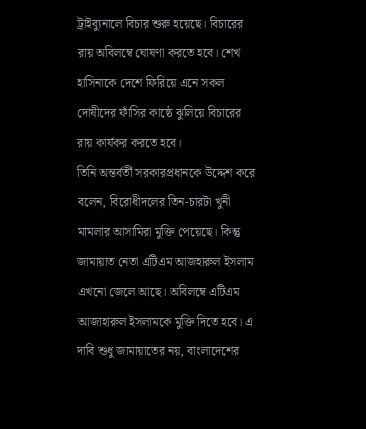ট্রাইব্যুনালে বিচার শুরু হয়েছে। বিচারের রায় অবিলম্বে ঘোষণা করতে হবে। শেখ হাসিনাকে দেশে ফিরিয়ে এনে সকল দোষীদের ফাঁসির কাষ্ঠে ঝুলিয়ে বিচারের রায় কার্যকর করতে হবে।
তিনি অন্তর্বর্তী সরকারপ্রধানকে উদ্দেশ করে বলেন, বিরোধীদলের তিন-চারটা খুনী মামলার আসামিরা মুক্তি পেয়েছে। কিন্তু জামায়াত নেতা এটিএম আজহারুল ইসলাম এখনো জেলে আছে। অবিলম্বে এটিএম আজাহারুল ইসলামকে মুক্তি দিতে হবে। এ দাবি শুধু জামায়াতের নয়, বাংলাদেশের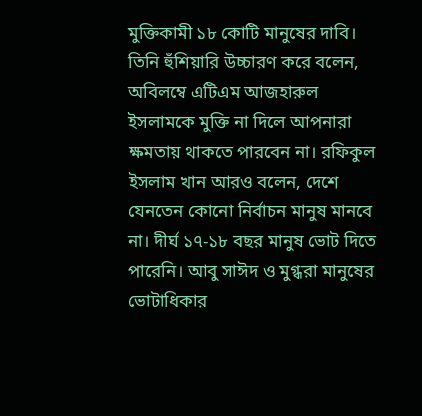মুক্তিকামী ১৮ কোটি মানুষের দাবি। তিনি হুঁশিয়ারি উচ্চারণ করে বলেন, অবিলম্বে এটিএম আজহারুল ইসলামকে মুক্তি না দিলে আপনারা ক্ষমতায় থাকতে পারবেন না। রফিকুল ইসলাম খান আরও বলেন, দেশে যেনতেন কোনো নির্বাচন মানুষ মানবে না। দীর্ঘ ১৭-১৮ বছর মানুষ ভোট দিতে পারেনি। আবু সাঈদ ও মুগ্ধরা মানুষের ভোটাধিকার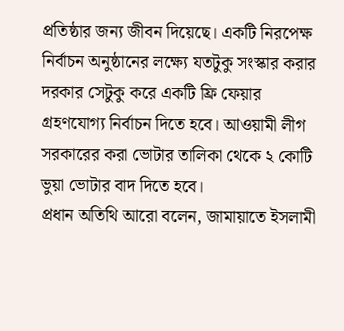প্রতিষ্ঠার জন্য জীবন দিয়েছে। একটি নিরপেক্ষ নির্বাচন অনুষ্ঠানের লক্ষ্যে যতটুকু সংস্কার করার দরকার সেটুকু করে একটি ফ্রি ফেয়ার গ্রহণযোগ্য নির্বাচন দিতে হবে। আওয়ামী লীগ সরকারের করা ভোটার তালিকা থেকে ২ কোটি ভুয়া ভোটার বাদ দিতে হবে।
প্রধান অতিথি আরো বলেন, জামায়াতে ইসলামী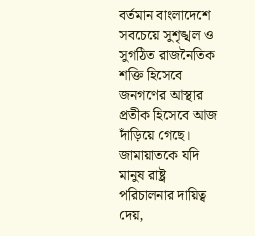বর্তমান বাংলাদেশে সবচেয়ে সুশৃঙ্খল ও সুগঠিত রাজনৈতিক শক্তি হিসেবে জনগণের আস্থার প্রতীক হিসেবে আজ দাঁড়িয়ে গেছে। জামায়াতকে যদি মানুষ রাষ্ট্র পরিচালনার দায়িত্ব দেয়,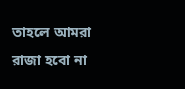তাহলে আমরা রাজা হবো না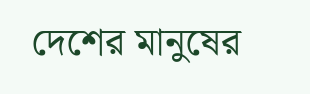দেশের মানুষের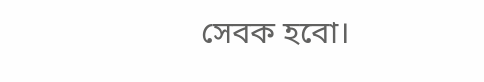সেবক হবো।